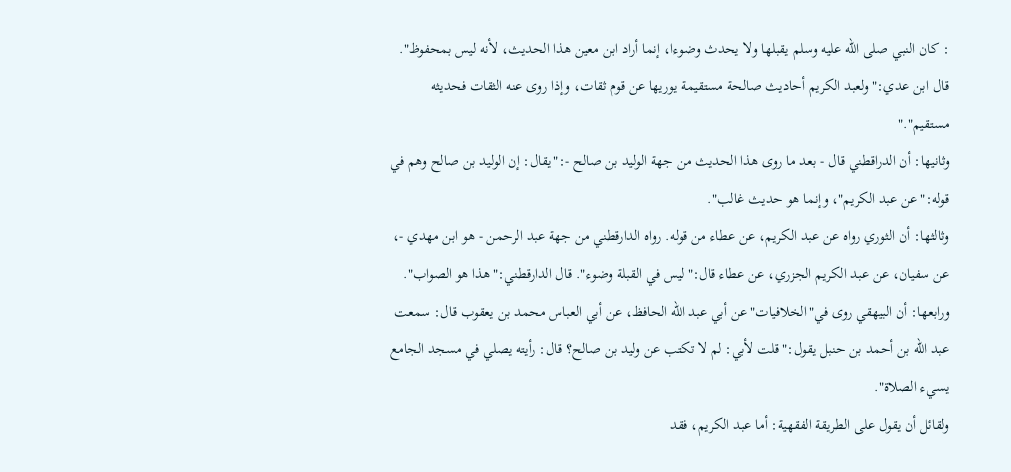: كان النبي صلى الله عليه وسلم يقبلها ولا يحدث وضوءا، إنما أراد ابن معين هذا الحديث، لأنه ليس بمحفوظ". قال ابن عدي:"ولعبد الكريم أحاديث صالحة مستقيمة يوريها عن قوم ثقات، وإذا روى عنه الثقات فحديثه مستقيم"."
وثانيها: أن الدراقطني قال - بعد ما روى هذا الحديث من جهة الوليد بن صالح -:"يقال: إن الوليد بن صالح وهم في قوله:"عن عبد الكريم"، وإنما هو حديث غالب".
وثالثها: أن الثوري رواه عن عبد الكريم، عن عطاء من قوله. رواه الدارقطني من جهة عبد الرحمن - هو ابن مهدي -، عن سفيان، عن عبد الكريم الجزري، عن عطاء قال:"ليس في القبلة وضوء". قال الدارقطني:"هذا هو الصواب".
ورابعها: أن البيهقي روى في"الخلافيات"عن أبي عبد الله الحافظ، عن أبي العباس محمد بن يعقوب قال: سمعت عبد الله بن أحمد بن حنبل يقول:"قلت لأبي: لم لا تكتب عن وليد بن صالح؟ قال: رأيته يصلي في مسجد الجامع يسيء الصلاة".
ولقائل أن يقول على الطريقة الفقهية: أما عبد الكريم، فقد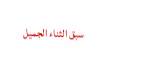سبق الثناء الجميل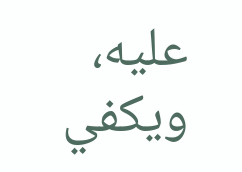عليه، ويكفي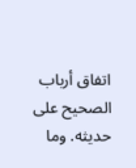اتفاق أرباب الصحيح على حديثه. وما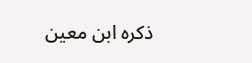ذكره ابن معين